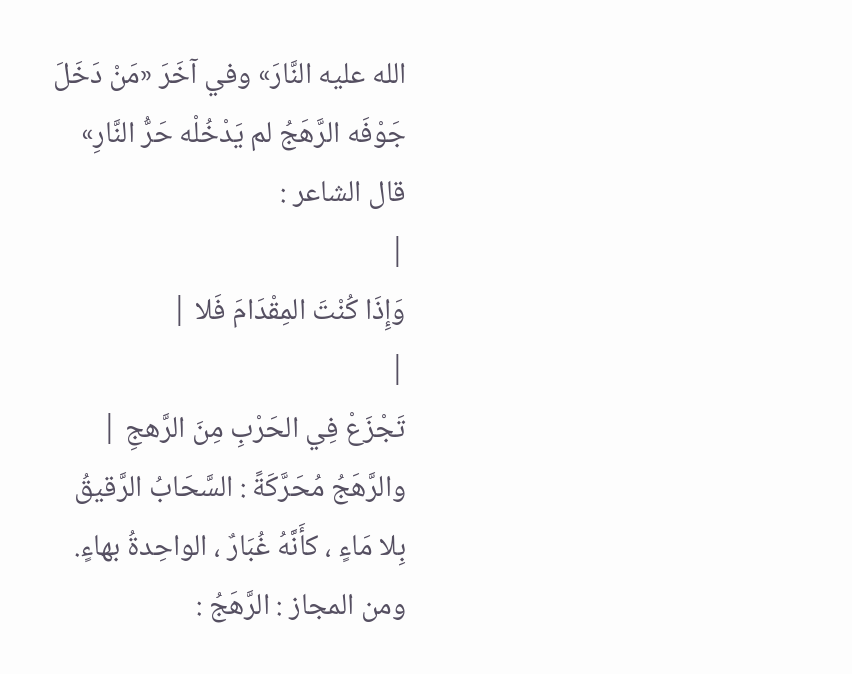الله عليه النَّارَ» وفي آخَرَ «مَنْ دَخَلَ جَوْفَه الرَّهَجُ لم يَدْخُلْه حَرُّ النَّارِ» قال الشاعر :
|
وَإِذَا كُنْتَ المِقْدَامَ فَلا |
|
تَجْزَعْ فِي الحَرْبِ مِنَ الرَّهجِ |
والرَّهَجُ مُحَرَّكَةً : السَّحَابُ الرَّقيقُ بِلا مَاءٍ ، كأَنَّهُ غُبَارٌ ، الواحِدةُ بهاءٍ.
ومن المجاز : الرَّهَجُ :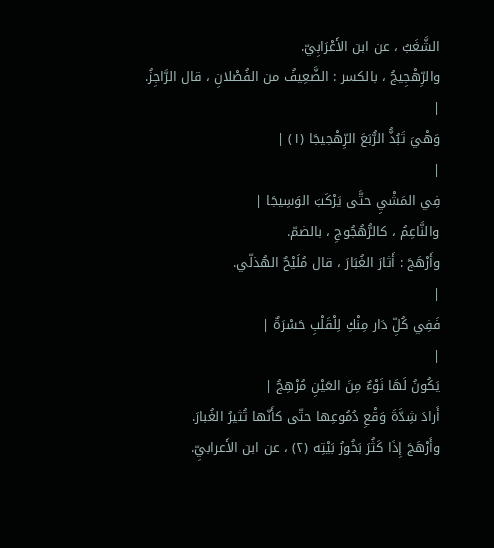الشَّغَبُ ، عن ابن الأَعْرَابِيّ.
والرِّهْجِيجُ ، بالكسر : الضَّعِيفُ من الفُصْلانِ ، قال الرَّاجِزُ.
|
وَهْيَ تَبُذُّ الرُّبَعَ الرِّهْجيجَا (١) |
|
فِي المَشْيِ حتَّى يَرْكَبَ الوَسِيجَا |
والنَّاعِمُ ، كالرُّهُجُوجِ ، بالضمّ.
وأَرْهَجَ : أَثارَ الغُبَارَ ، قال مُلَيْحٌ الهُذلّي.
|
فَفِي كُلِّ دَار مِنْكِ لِلْقَلْبِ حَسْرَةٌ |
|
يَكُونُ لَهَا نَوْءٌ مِنَ العَيْنِ مُرْهِجُ |
أَرادَ شِدَّةَ وَقْعِ دُمُوعِها حتّى كأَنّها تُثيرُ الغُبارَ.
وأَرْهَجَ إِذَا كَثُرَ بَخُورُ بَيْتِه (٢) ، عن ابن الأَعرابيِّ.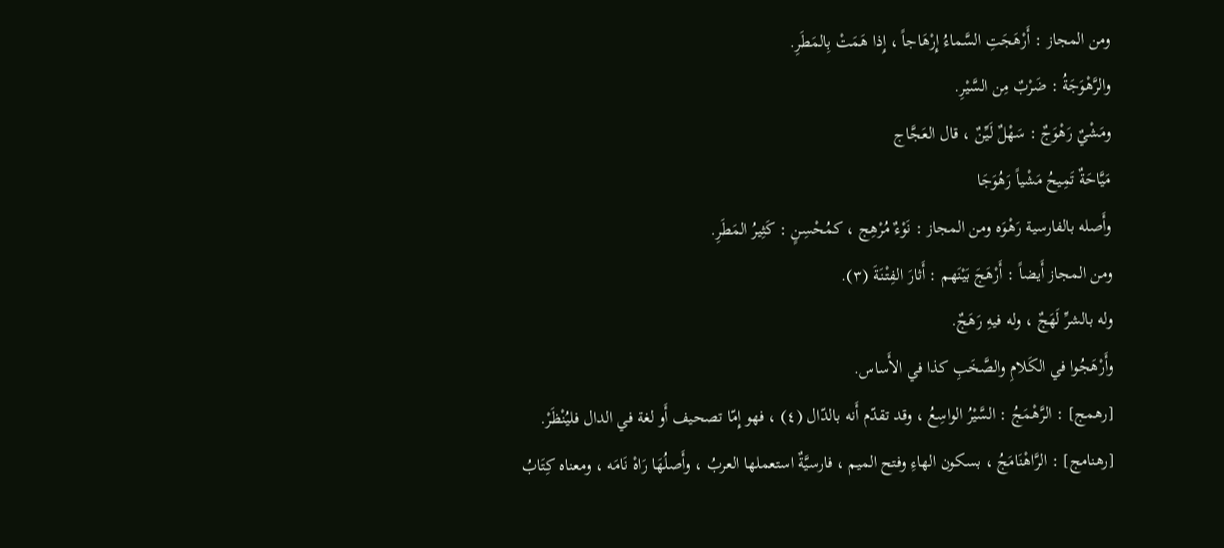ومن المجاز : أَرْهَجَتِ السَّماءُ إِرْهَاجاً ، إِذا هَمَتْ بِالمَطَرِ.
والرَّهْوَجَةُ : ضَرْبٌ مِن السَّيْرِ.
ومَشْيٌ رَهْوَجٌ : سَهْلٌ لَيِّنٌ ، قال العَجَّاج
مَيَّاحَةٌ تَمِيحُ مَشْياً رَهُوَجَا
وأَصله بالفارسية رَهْوَه ومن المجاز : نَوْءٌ مُرْهِج ، كمُحْسِنٍ : كَثِيرُ المَطَرِ.
ومن المجاز أَيضاً : أَرْهَجَ بَيْنَهم : أَثارَ الفِتْنَةَ (٣).
وله بالشرِّ لَهَجٌ ، وله فيهِ رَهَجٌ.
وأَرْهَجُوا في الكَلامِ والصَّخَبِ كذا في الأَساس.
[رهمج] : الرَّهْمَجُ : السَّيْرُ الواسِعُ ، وقد تقدّم أَنه بالدّال (٤) ، فهو إِمّا تصحيف أَو لغة في الدال فليُنْظَرْ.
[رهنامج] : الرَّاهْنَامَجُ ، بسكون الهاءِ وفتح الميم ، فارسيَّةٌ استعملها العربُ ، وأَصلُهَا رَاهْ نَامَه ، ومعناه كِتَابُ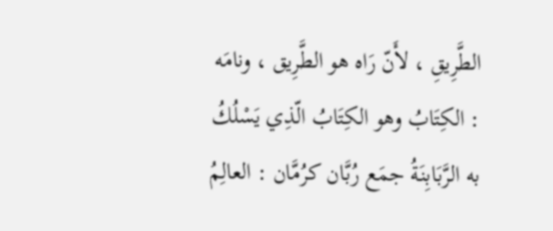الطَّرِيقِ ، لأَنّ رَاه هو الطَّرِيق ، ونامَه : الكِتَابُ وهو الكِتَابُ الّذِي يَسْلُكُ به الرَّبَابِنَةُ جمَع رُبَّان كرُمَّان : العالِمُ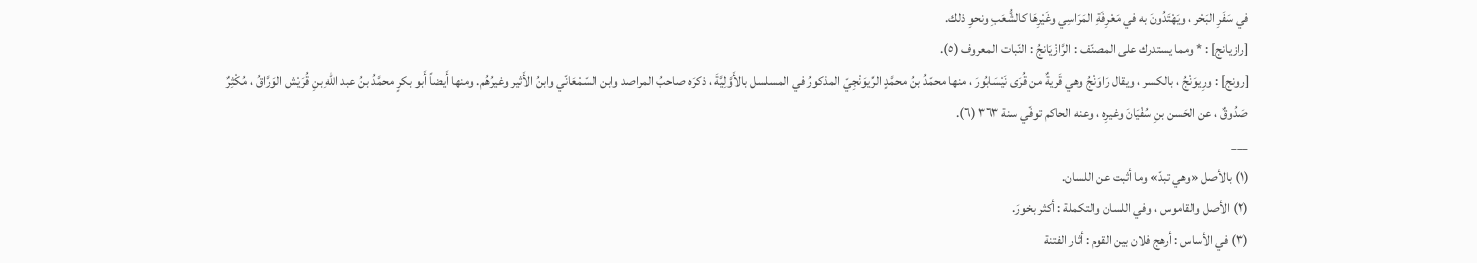في سَفَرِ البَحْر ، ويَهْتَدُونَ به في مَعْرِفَةِ المَرَاسِي وغَيْرِهَا كالشُّعَبِ ونحوِ ذلك.
[رازيانج] : * ومما يستدرك على المصنّف : الرَّازْيَانجُ : النّبات المعروف (٥).
[رونج] : ورِيوَنْجُ ، بالكسر ، ويقال رَاوَنْجُ وهي قَريةٌ من قُرَى نَيْسَابُورَ ، منها محمّدُ بنُ محمَّدٍ الرِّيوَنْجِيّ المذكورُ في المسلسل بالأَوَّلِيَّةَ ، ذكرَه صاحبُ المراصد وابن السّمْعَانّي وابنُ الأَثير وغيرُهُم. ومنها أَيضاً أَبو بكرٍ محمَّدُ بنُ عبد اللهِ بنِ قُرَيْش الوَرَّاقُ ، مُكْثِرٌ صَدُوقٌ ، عن الحَسن بنِ سُفْيَانَ وغيرِه ، وعنه الحاكم توفّي سنة ٣٦٣ (٦).
___
(١) بالأصل «وهي تبدّ» وما أثبت عن اللسان.
(٢) الأصل والقاموس ، وفي اللسان والتكملة : أكثر بخورَ.
(٣) في الأساس : أرهج فلان بين القوم : أثار الفتنة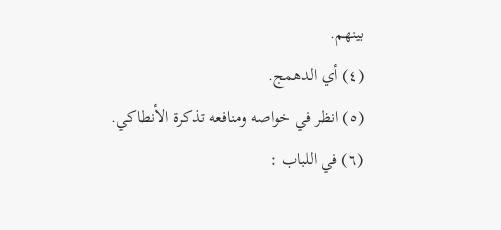بينهم.
(٤) أي الدهمج.
(٥) انظر في خواصه ومنافعه تذكرة الأنطاكي.
(٦) في اللباب :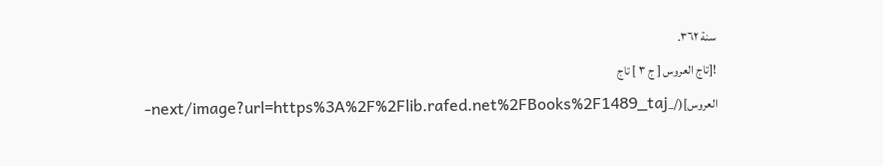سنة ٣٦٢.
![تاج العروس [ ج ٣ ] تاج العروس](/_next/image?url=https%3A%2F%2Flib.rafed.net%2FBooks%2F1489_taj-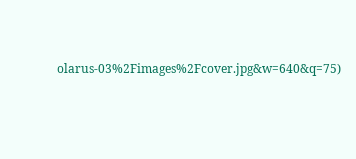olarus-03%2Fimages%2Fcover.jpg&w=640&q=75)